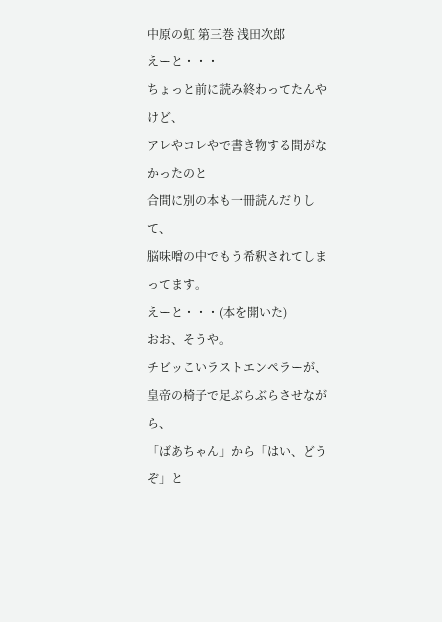中原の虹 第三巻 浅田次郎
えーと・・・
ちょっと前に読み終わってたんやけど、
アレやコレやで書き物する間がなかったのと
合間に別の本も一冊読んだりして、
脳味噌の中でもう希釈されてしまってます。
えーと・・・(本を開いた)
おお、そうや。
チビッこいラストエンペラーが、
皇帝の椅子で足ぶらぶらさせながら、
「ばあちゃん」から「はい、どうぞ」と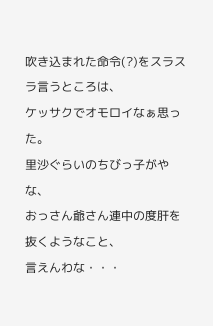吹き込まれた命令(?)をスラスラ言うところは、
ケッサクでオモロイなぁ思った。
里沙ぐらいのちびっ子がやな、
おっさん爺さん連中の度肝を抜くようなこと、
言えんわな・・・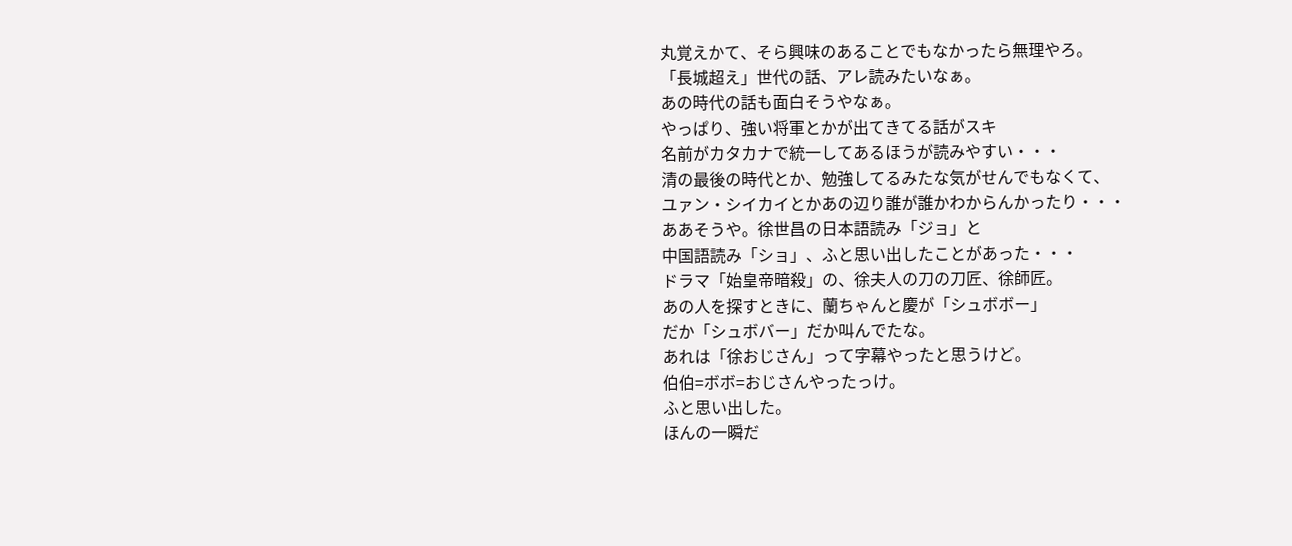丸覚えかて、そら興味のあることでもなかったら無理やろ。
「長城超え」世代の話、アレ読みたいなぁ。
あの時代の話も面白そうやなぁ。
やっぱり、強い将軍とかが出てきてる話がスキ
名前がカタカナで統一してあるほうが読みやすい・・・
清の最後の時代とか、勉強してるみたな気がせんでもなくて、
ユァン・シイカイとかあの辺り誰が誰かわからんかったり・・・
ああそうや。徐世昌の日本語読み「ジョ」と
中国語読み「ショ」、ふと思い出したことがあった・・・
ドラマ「始皇帝暗殺」の、徐夫人の刀の刀匠、徐師匠。
あの人を探すときに、蘭ちゃんと慶が「シュボボー」
だか「シュボバー」だか叫んでたな。
あれは「徐おじさん」って字幕やったと思うけど。
伯伯=ボボ=おじさんやったっけ。
ふと思い出した。
ほんの一瞬だ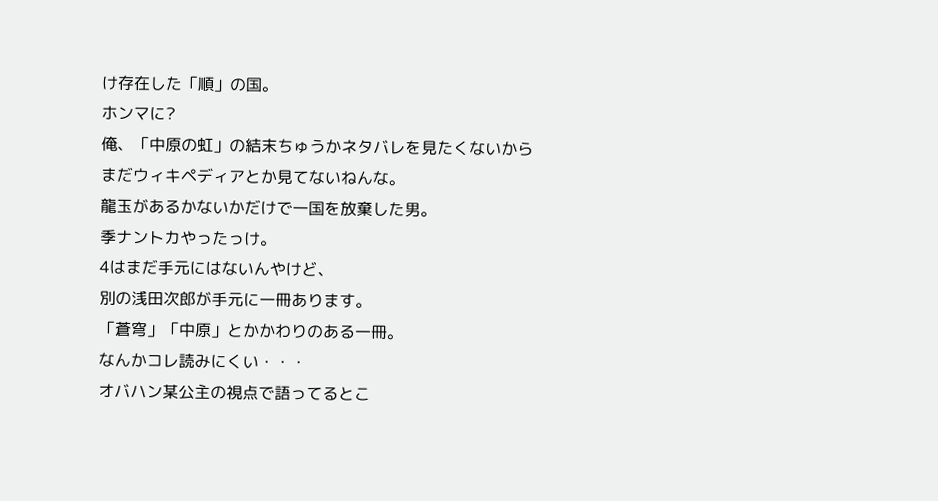け存在した「順」の国。
ホンマに?
俺、「中原の虹」の結末ちゅうかネタバレを見たくないから
まだウィキペディアとか見てないねんな。
龍玉があるかないかだけで一国を放棄した男。
季ナントカやったっけ。
4はまだ手元にはないんやけど、
別の浅田次郎が手元に一冊あります。
「蒼穹」「中原」とかかわりのある一冊。
なんかコレ読みにくい・・・
オバハン某公主の視点で語ってるとこ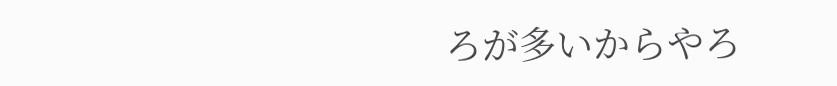ろが多いからやろ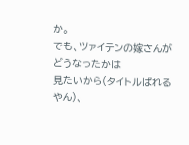か。
でも、ツァイテンの嫁さんがどうなったかは
見たいから(タイトルばれるやん)、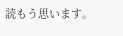読もう思います。